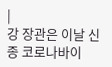|
강 장관은 이날 신종 코로나바이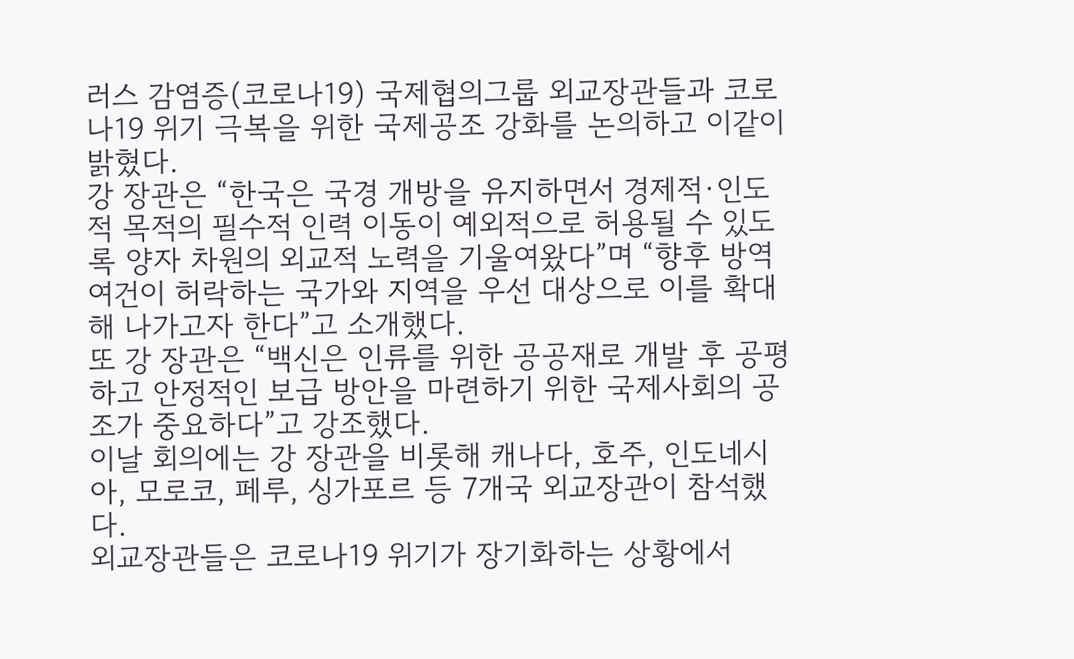러스 감염증(코로나19) 국제협의그룹 외교장관들과 코로나19 위기 극복을 위한 국제공조 강화를 논의하고 이같이 밝혔다.
강 장관은 “한국은 국경 개방을 유지하면서 경제적·인도적 목적의 필수적 인력 이동이 예외적으로 허용될 수 있도록 양자 차원의 외교적 노력을 기울여왔다”며 “향후 방역 여건이 허락하는 국가와 지역을 우선 대상으로 이를 확대해 나가고자 한다”고 소개했다.
또 강 장관은 “백신은 인류를 위한 공공재로 개발 후 공평하고 안정적인 보급 방안을 마련하기 위한 국제사회의 공조가 중요하다”고 강조했다.
이날 회의에는 강 장관을 비롯해 캐나다, 호주, 인도네시아, 모로코, 페루, 싱가포르 등 7개국 외교장관이 참석했다.
외교장관들은 코로나19 위기가 장기화하는 상황에서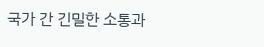국가 간 긴밀한 소통과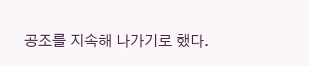공조를 지속해 나가기로 했다.